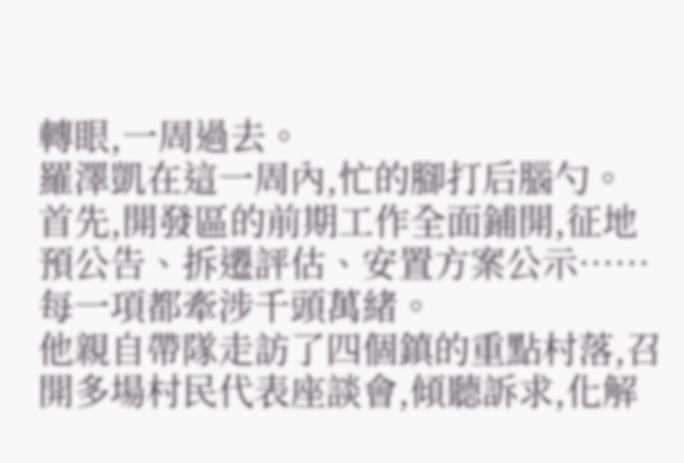轉眼,一周過去。
羅澤凱在這一周內,忙的腳打后腦勺。
首先,開發區的前期工作全面鋪開,征地預公告、拆遷評估、安置方案公示……每一項都牽涉千頭萬緒。
他親自帶隊走訪了四個鎮的重點村落,召開多場村民代表座談會,傾聽訴求,化解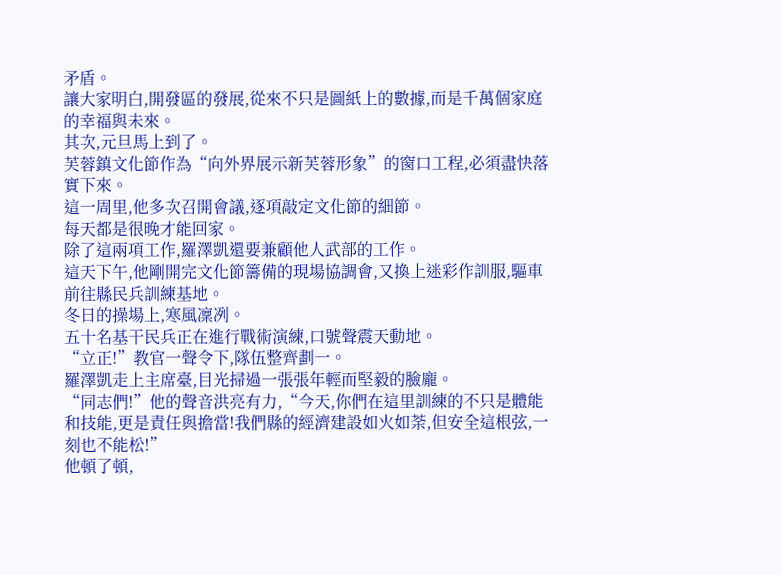矛盾。
讓大家明白,開發區的發展,從來不只是圖紙上的數據,而是千萬個家庭的幸福與未來。
其次,元旦馬上到了。
芙蓉鎮文化節作為“向外界展示新芙蓉形象”的窗口工程,必須盡快落實下來。
這一周里,他多次召開會議,逐項敲定文化節的細節。
每天都是很晚才能回家。
除了這兩項工作,羅澤凱還要兼顧他人武部的工作。
這天下午,他剛開完文化節籌備的現場協調會,又換上迷彩作訓服,驅車前往縣民兵訓練基地。
冬日的操場上,寒風凜冽。
五十名基干民兵正在進行戰術演練,口號聲震天動地。
“立正!”教官一聲令下,隊伍整齊劃一。
羅澤凱走上主席臺,目光掃過一張張年輕而堅毅的臉龐。
“同志們!”他的聲音洪亮有力,“今天,你們在這里訓練的不只是體能和技能,更是責任與擔當!我們縣的經濟建設如火如荼,但安全這根弦,一刻也不能松!”
他頓了頓,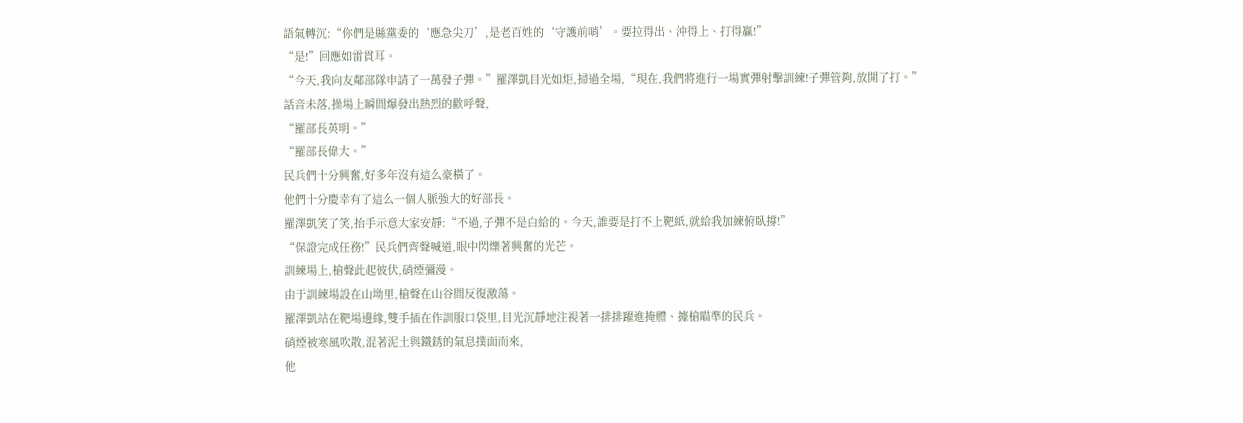語氣轉沉:“你們是縣黨委的‘應急尖刀’,是老百姓的‘守護前哨’。要拉得出、沖得上、打得贏!”
“是!”回應如雷貫耳。
“今天,我向友鄰部隊申請了一萬發子彈。”羅澤凱目光如炬,掃過全場,“現在,我們將進行一場實彈射擊訓練!子彈管夠,放開了打。”
話音未落,操場上瞬間爆發出熱烈的歡呼聲,
“羅部長英明。”
“羅部長偉大。”
民兵們十分興奮,好多年沒有這么豪橫了。
他們十分慶幸有了這么一個人脈強大的好部長。
羅澤凱笑了笑,抬手示意大家安靜:“不過,子彈不是白給的。今天,誰要是打不上靶紙,就給我加練俯臥撐!”
“保證完成任務!”民兵們齊聲喊道,眼中閃爍著興奮的光芒。
訓練場上,槍聲此起彼伏,硝煙彌漫。
由于訓練場設在山坳里,槍聲在山谷間反復激蕩。
羅澤凱站在靶場邊緣,雙手插在作訓服口袋里,目光沉靜地注視著一排排躍進掩體、據槍瞄準的民兵。
硝煙被寒風吹散,混著泥土與鐵銹的氣息撲面而來,
他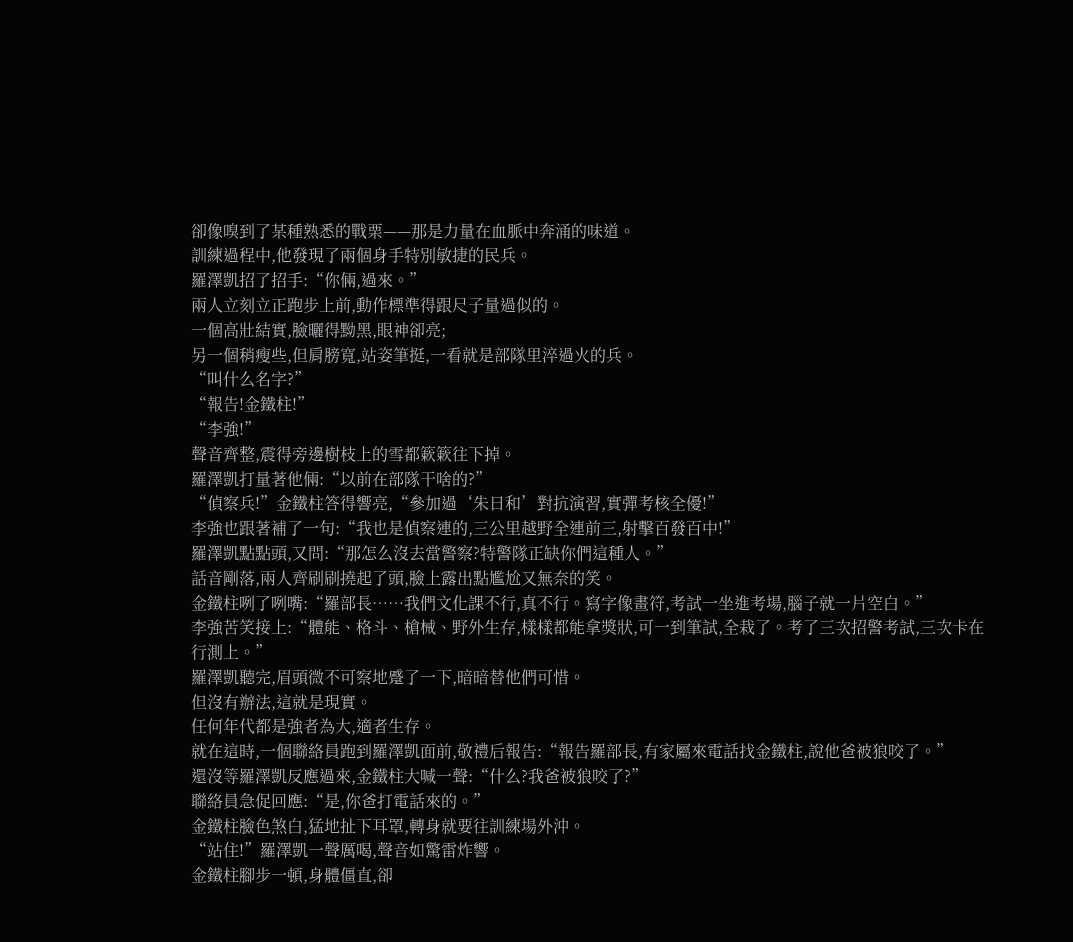卻像嗅到了某種熟悉的戰栗——那是力量在血脈中奔涌的味道。
訓練過程中,他發現了兩個身手特別敏捷的民兵。
羅澤凱招了招手:“你倆,過來。”
兩人立刻立正跑步上前,動作標準得跟尺子量過似的。
一個高壯結實,臉曬得黝黑,眼神卻亮;
另一個稍瘦些,但肩膀寬,站姿筆挺,一看就是部隊里淬過火的兵。
“叫什么名字?”
“報告!金鐵柱!”
“李強!”
聲音齊整,震得旁邊樹枝上的雪都簌簌往下掉。
羅澤凱打量著他倆:“以前在部隊干啥的?”
“偵察兵!”金鐵柱答得響亮,“參加過‘朱日和’對抗演習,實彈考核全優!”
李強也跟著補了一句:“我也是偵察連的,三公里越野全連前三,射擊百發百中!”
羅澤凱點點頭,又問:“那怎么沒去當警察?特警隊正缺你們這種人。”
話音剛落,兩人齊刷刷撓起了頭,臉上露出點尷尬又無奈的笑。
金鐵柱咧了咧嘴:“羅部長……我們文化課不行,真不行。寫字像畫符,考試一坐進考場,腦子就一片空白。”
李強苦笑接上:“體能、格斗、槍械、野外生存,樣樣都能拿獎狀,可一到筆試,全栽了。考了三次招警考試,三次卡在行測上。”
羅澤凱聽完,眉頭微不可察地蹙了一下,暗暗替他們可惜。
但沒有辦法,這就是現實。
任何年代都是強者為大,適者生存。
就在這時,一個聯絡員跑到羅澤凱面前,敬禮后報告:“報告羅部長,有家屬來電話找金鐵柱,說他爸被狼咬了。”
還沒等羅澤凱反應過來,金鐵柱大喊一聲:“什么?我爸被狼咬了?”
聯絡員急促回應:“是,你爸打電話來的。”
金鐵柱臉色煞白,猛地扯下耳罩,轉身就要往訓練場外沖。
“站住!”羅澤凱一聲厲喝,聲音如驚雷炸響。
金鐵柱腳步一頓,身體僵直,卻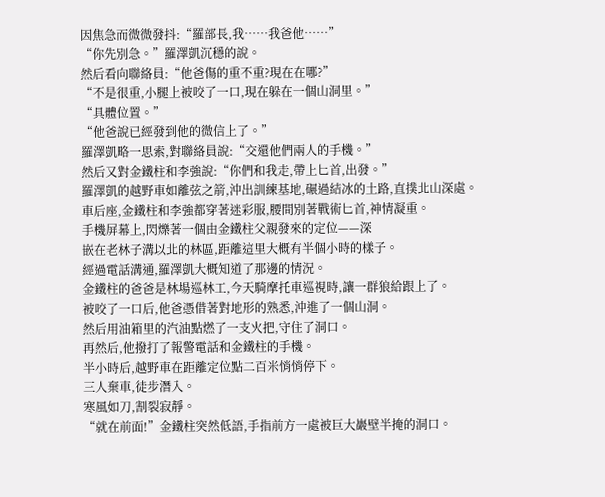因焦急而微微發抖:“羅部長,我……我爸他……”
“你先別急。”羅澤凱沉穩的說。
然后看向聯絡員:“他爸傷的重不重?現在在哪?”
“不是很重,小腿上被咬了一口,現在躲在一個山洞里。”
“具體位置。”
“他爸說已經發到他的微信上了。”
羅澤凱略一思索,對聯絡員說:“交還他們兩人的手機。”
然后又對金鐵柱和李強說:“你們和我走,帶上匕首,出發。”
羅澤凱的越野車如離弦之箭,沖出訓練基地,碾過結冰的土路,直撲北山深處。
車后座,金鐵柱和李強都穿著迷彩服,腰間別著戰術匕首,神情凝重。
手機屏幕上,閃爍著一個由金鐵柱父親發來的定位——深
嵌在老林子溝以北的林區,距離這里大概有半個小時的樣子。
經過電話溝通,羅澤凱大概知道了那邊的情況。
金鐵柱的爸爸是林場巡林工,今天騎摩托車巡視時,讓一群狼給跟上了。
被咬了一口后,他爸憑借著對地形的熟悉,沖進了一個山洞。
然后用油箱里的汽油點燃了一支火把,守住了洞口。
再然后,他撥打了報警電話和金鐵柱的手機。
半小時后,越野車在距離定位點二百米悄悄停下。
三人棄車,徒步潛入。
寒風如刀,割裂寂靜。
“就在前面!”金鐵柱突然低語,手指前方一處被巨大巖壁半掩的洞口。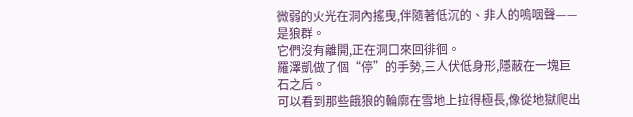微弱的火光在洞內搖曳,伴隨著低沉的、非人的嗚咽聲——是狼群。
它們沒有離開,正在洞口來回徘徊。
羅澤凱做了個“停”的手勢,三人伏低身形,隱蔽在一塊巨石之后。
可以看到那些餓狼的輪廓在雪地上拉得極長,像從地獄爬出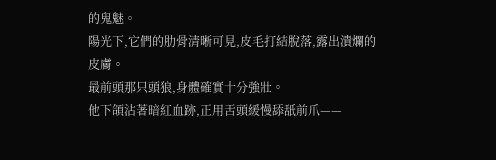的鬼魅。
陽光下,它們的肋骨清晰可見,皮毛打結脫落,露出潰爛的皮膚。
最前頭那只頭狼,身體確實十分強壯。
他下頜沾著暗紅血跡,正用舌頭緩慢舔舐前爪——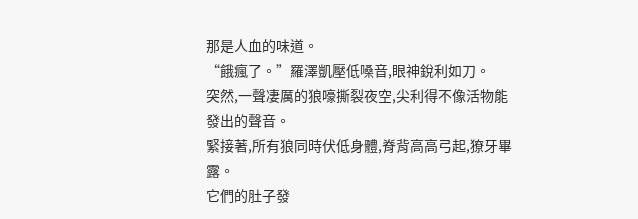那是人血的味道。
“餓瘋了。”羅澤凱壓低嗓音,眼神銳利如刀。
突然,一聲凄厲的狼嚎撕裂夜空,尖利得不像活物能發出的聲音。
緊接著,所有狼同時伏低身體,脊背高高弓起,獠牙畢露。
它們的肚子發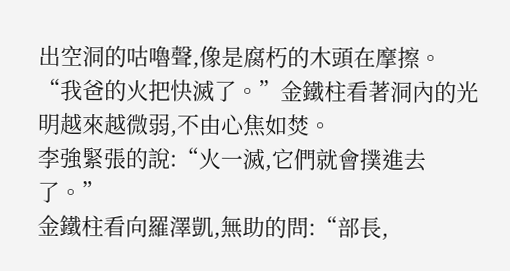出空洞的咕嚕聲,像是腐朽的木頭在摩擦。
“我爸的火把快滅了。”金鐵柱看著洞內的光明越來越微弱,不由心焦如焚。
李強緊張的說:“火一滅,它們就會撲進去了。”
金鐵柱看向羅澤凱,無助的問:“部長,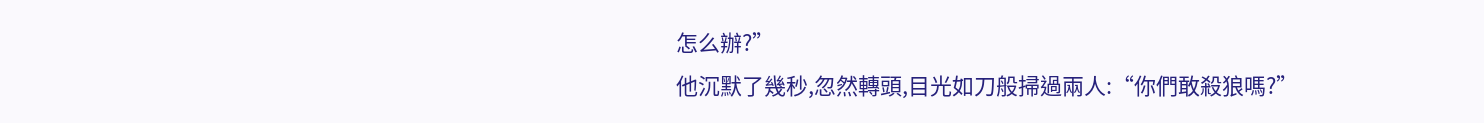怎么辦?”
他沉默了幾秒,忽然轉頭,目光如刀般掃過兩人:“你們敢殺狼嗎?”